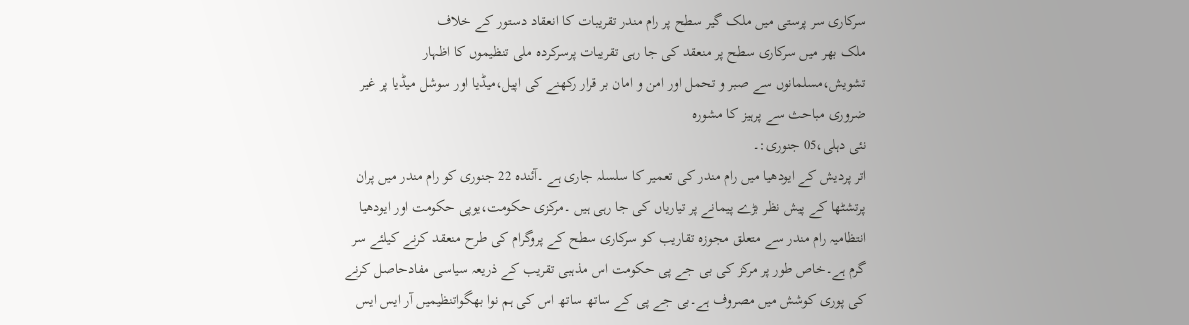سرکاری سر پرستی میں ملک گیر سطح پر رام مندر تقریبات کا انعقاد دستور کے خلاف
ملک بھر میں سرکاری سطح پر منعقد کی جا رہی تقریبات پرسرکردہ ملی تنظیموں کا اظہار تشویش،مسلمانوں سے صبر و تحمل اور امن و امان بر قرار رکھنے کی اپیل،میڈیا اور سوشل میڈیا پر غیر ضروری مباحث سے پرہیز کا مشورہ
نئی دہلی،05 جنوری:۔
اتر پردیش کے ایودھیا میں رام مندر کی تعمیر کا سلسلہ جاری ہے ۔آئندہ 22 جنوری کو رام مندر میں پران پرتشٹھا کے پیش نظر بڑے پیمانے پر تیاریاں کی جا رہی ہیں ۔مرکزی حکومت،یوپی حکومت اور ایودھیا انتظامیہ رام مندر سے متعلق مجوزہ تقاریب کو سرکاری سطح کے پروگرام کی طرح منعقد کرنے کیلئے سر گرم ہے۔خاص طور پر مرکز کی بی جے پی حکومت اس مذہبی تقریب کے ذریعہ سیاسی مفادحاصل کرنے کی پوری کوشش میں مصروف ہے۔بی جے پی کے ساتھ ساتھ اس کی ہم نوا بھگواتنظیمیں آر ایس ایس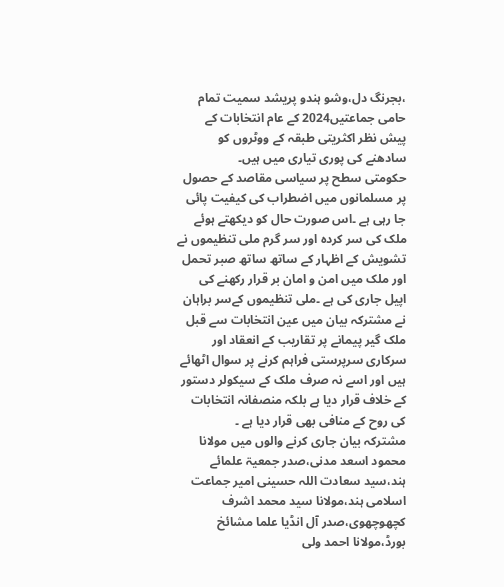،بجرنگ دل،وشو ہندو پریشد سمیت تمام حامی جماعتیں2024 کے عام انتخابات کے پیش نظر اکثریتی طبقہ کے ووٹروں کو سادھنے کی پوری تیاری میں ہیں۔
حکومتی سطح پر سیاسی مقاصد کے حصول پر مسلمانوں میں اضطراب کی کیفیت پائی جا رہی ہے ۔اس صورت حال کو دیکھتے ہوئے ملک کی سر کردہ اور سر گرم ملی تنظیموں نے تشویش کے اظہار کے ساتھ ساتھ صبر تحمل اور ملک میں امن و امان بر قرار رکھنے کی اپیل جاری کی ہے ۔ملی تنظیموں کےسر براہان نے مشترکہ بیان میں عین انتخابات سے قبل ملک گیر پیمانے پر تقاریب کے انعقاد اور سرکاری سرپرستی فراہم کرنے پر سوال اٹھائے ہیں اور اسے نہ صرف ملک کے سیکولر دستور کے خلاف قرار دیا ہے بلکہ منصفانہ انتخابات کی روح کے منافی بھی قرار دیا ہے ۔
مشترکہ بیان جاری کرنے والوں میں مولانا محمود اسعد مدنی،صدر جمعیۃ علمائے ہند،سید سعادت اللہ حسینی امیر جماعت اسلامی ہند،مولانا سید محمد اشرف کچھوچھوی،صدر آل انڈیا علما مشائخ بورڈ،مولانا احمد ولی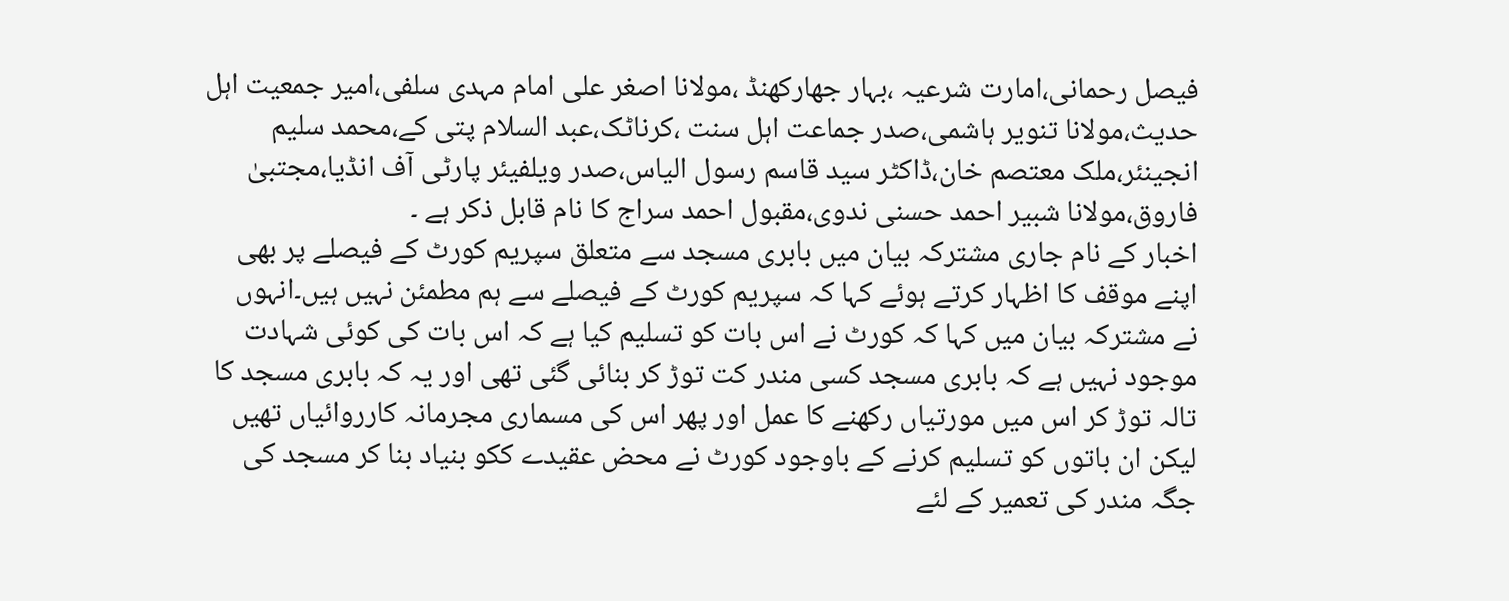فیصل رحمانی،امارت شرعیہ ،بہار جھارکھنڈ ،مولانا اصغر علی امام مہدی سلفی،امیر جمعیت اہل حدیث،مولانا تنویر ہاشمی،صدر جماعت اہل سنت ،کرناٹک،عبد السلام پتی کے،محمد سلیم انجینئر،ملک معتصم خان،ڈاکٹر سید قاسم رسول الیاس،صدر ویلفیئر پارٹی آف انڈیا،مجتبیٰ فاروق،مولانا شبیر احمد حسنی ندوی،مقبول احمد سراج کا نام قابل ذکر ہے ۔
اخبار کے نام جاری مشترکہ بیان میں بابری مسجد سے متعلق سپریم کورٹ کے فیصلے پر بھی اپنے موقف کا اظہار کرتے ہوئے کہا کہ سپریم کورٹ کے فیصلے سے ہم مطمئن نہیں ہیں۔انہوں نے مشترکہ بیان میں کہا کہ کورٹ نے اس بات کو تسلیم کیا ہے کہ اس بات کی کوئی شہادت موجود نہیں ہے کہ بابری مسجد کسی مندر کت توڑ کر بنائی گئی تھی اور یہ کہ بابری مسجد کا تالہ توڑ کر اس میں مورتیاں رکھنے کا عمل اور پھر اس کی مسماری مجرمانہ کارروائیاں تھیں لیکن ان باتوں کو تسلیم کرنے کے باوجود کورٹ نے محض عقیدے ککو بنیاد بنا کر مسجد کی جگہ مندر کی تعمیر کے لئے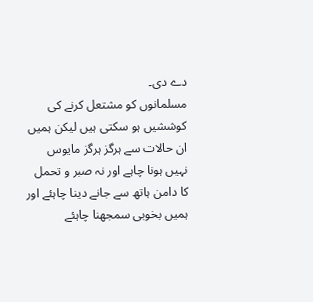دے دی۔
مسلمانوں کو مشتعل کرنے کی کوششیں ہو سکتی ہیں لیکن ہمیں ان حالات سے ہرگز ہرگز مایوس نہیں ہونا چاہے اور نہ صبر و تحمل کا دامن ہاتھ سے جانے دینا چاہئے اور ہمیں بخوبی سمجھنا چاہئے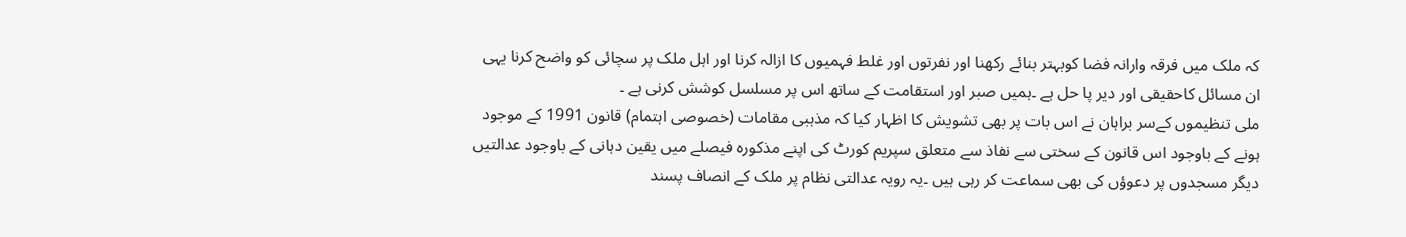کہ ملک میں فرقہ وارانہ فضا کوبہتر بنائے رکھنا اور نفرتوں اور غلط فہمیوں کا ازالہ کرنا اور اہل ملک پر سچائی کو واضح کرنا یہی ان مسائل کاحقیقی اور دیر پا حل ہے ۔ہمیں صبر اور استقامت کے ساتھ اس پر مسلسل کوشش کرنی ہے ۔
ملی تنظیموں کےسر براہان نے اس بات پر بھی تشویش کا اظہار کیا کہ مذہبی مقامات (خصوصی اہتمام) قانون 1991 کے موجود ہونے کے باوجود اس قانون کے سختی سے نفاذ سے متعلق سپریم کورٹ کی اپنے مذکورہ فیصلے میں یقین دہانی کے باوجود عدالتیں دیگر مسجدوں پر دعوؤں کی بھی سماعت کر رہی ہیں ۔یہ رویہ عدالتی نظام پر ملک کے انصاف پسند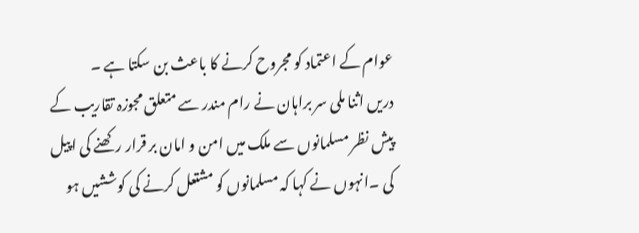عوام کے اعتماد کو مجروح کرنے کا باعث بن سکتا ہے ۔
دریں اثنا ملی سر براہان نے رام مندر سے متعلق مجوزہ تقاریب کے پیش نظر مسلمانوں سے ملک میں امن و امان بر قرار رکھنے کی اپیل کی ۔انہوں نے کہا کہ مسلمانوں کو مشتعل کرنے کی کوششیں ہو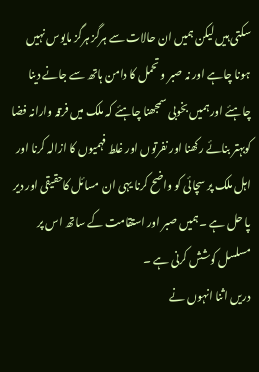سکتی ہیں لیکن ہمیں ان حالات سے ہرگز ہرگز مایوس نہیں ہونا چاہے اور نہ صبر و تحمل کا دامن ہاتھ سے جانے دینا چاہئے اور ہمیں بخوبی سمجھنا چاہئے کہ ملک میں فرقہ وارانہ فضا کوبہتر بنائے رکھنا اور نفرتوں اور غلط فہمیوں کا ازالہ کرنا اور اہل ملک پر سچائی کو واضح کرنا یہی ان مسائل کاحقیقی اور دیر پا حل ہے ۔ہمیں صبر اور استقامت کے ساتھ اس پر مسلسل کوشش کرنی ہے ۔
دریں اثنا انہوں نے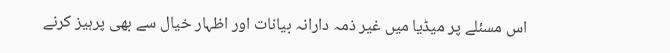اس مسئلے پر میڈیا میں غیر ذمہ دارانہ بیانات اور اظہار خیال سے بھی پرہیز کرنے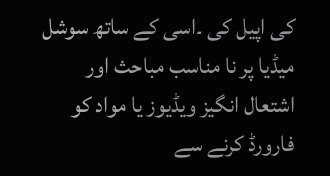کی اپیل کی ۔اسی کے ساتھ سوشل میڈیا پر نا مناسب مباحث اور اشتعال انگیز ویڈیوز یا مواد کو فارورڈ کرنے سے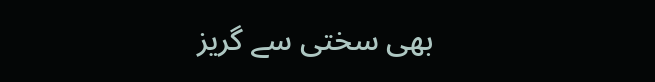بھی سختی سے گریز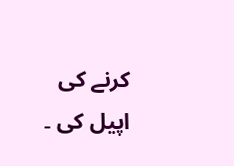کرنے کی اپیل کی ۔